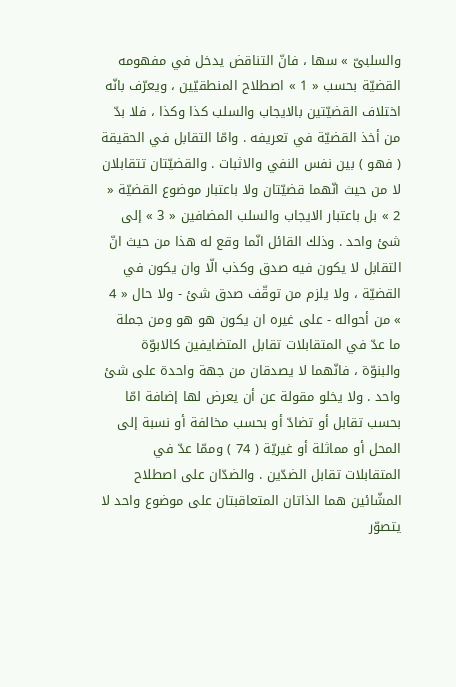والسلبىّ » سها ، فانّ التناقض يدخل في مفهومه القضيّة بحسب « 1 » اصطلاح المنطقيّين ، ويعرّف بانّه اختلاف القضيّتين بالايجاب والسلب كذا وكذا ، فلا بدّ من أخذ القضيّة في تعريفه . وامّا التقابل في الحقيقة ( فهو ) بين نفس النفي والاثبات . والقضيّتان تتقابلان لا من حيث انّهما قضيّتان ولا باعتبار موضوع القضيّة « 2 » بل باعتبار الايجاب والسلب المضافين « 3 » إلى شئ واحد . وذلك القائل انّما وقع له هذا من حيث انّ التقابل لا يكون فيه صدق وكذب الّا وان يكون في القضيّة ، ولا يلزم من توقّف صدق شئ - ولا حال « 4 » من أحواله - على غيره ان يكون هو هو ومن جملة ما عدّ في المتقابلات تقابل المتضايفين كالابوّة والبنوّة ، فانّهما لا يصدقان من جهة واحدة على شئ واحد . ولا يخلو مقولة عن أن يعرض لها إضافة امّا بحسب تقابل أو تضادّ أو بحسب مخالفة أو نسبة إلى المحل أو مماثلة أو غيريّة ( 74 ) وممّا عدّ في المتقابلات تقابل الضدّين . والضدّان على اصطلاح المشّائين هما الذاتان المتعاقبتان على موضوع واحد لا يتصوّر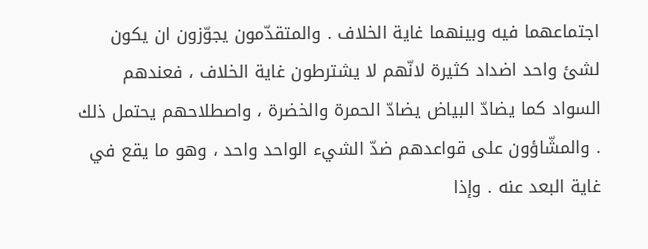اجتماعهما فيه وبينهما غاية الخلاف . والمتقدّمون يجوّزون ان يكون لشئ واحد اضداد كثيرة لانّهم لا يشترطون غاية الخلاف ، فعندهم السواد كما يضادّ البياض يضادّ الحمرة والخضرة ، واصطلاحهم يحتمل ذلك . والمشّاؤون على قواعدهم ضدّ الشيء الواحد واحد ، وهو ما يقع في غاية البعد عنه . وإذا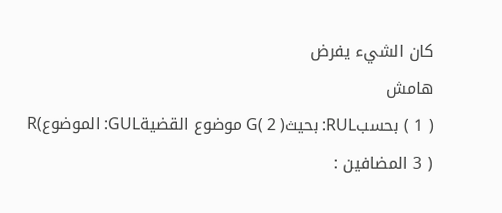كان الشيء يفرض
هامش
( 1 ) بحسبRUL: بحيثG( 2 ) موضوع القضيةGUL: الموضوعR( 3 ) المضافين :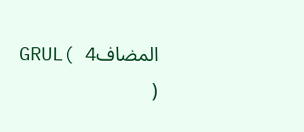المضافGRUL( 4 )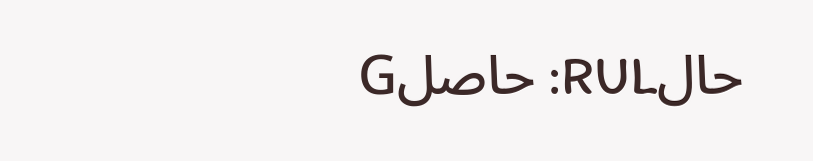حالRUL: حاصلG